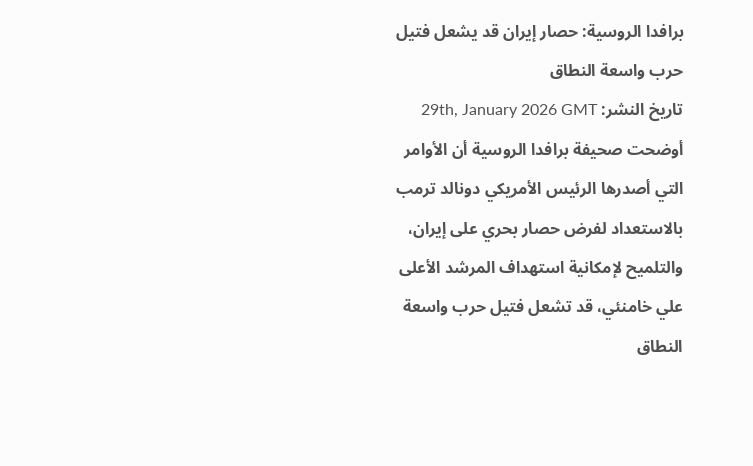برافدا الروسية: حصار إيران قد يشعل فتيل حرب واسعة النطاق
تاريخ النشر: 29th, January 2026 GMT
أوضحت صحيفة برافدا الروسية أن الأوامر التي أصدرها الرئيس الأمريكي دونالد ترمب بالاستعداد لفرض حصار بحري على إيران، والتلميح لإمكانية استهداف المرشد الأعلى علي خامنئي، قد تشعل فتيل حرب واسعة النطاق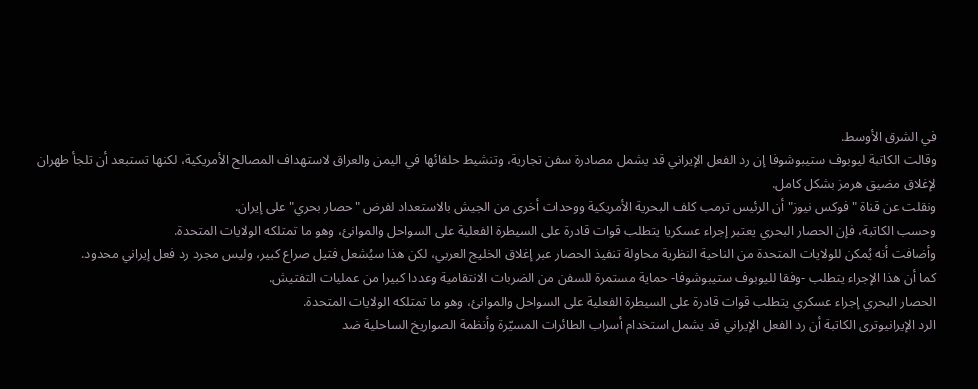في الشرق الأوسط.
وقالت الكاتبة ليوبوف ستيبوشوفا إن رد الفعل الإيراني قد يشمل مصادرة سفن تجارية، وتنشيط حلفائها في اليمن والعراق لاستهداف المصالح الأمريكية، لكنها تستبعد أن تلجأ طهران لإغلاق مضيق هرمز بشكل كامل.
ونقلت عن قناة "فوكس نيوز" أن الرئيس ترمب كلف البحرية الأمريكية ووحدات أخرى من الجيش بالاستعداد لفرض "حصار بحري" على إيران.
وحسب الكاتبة، فإن الحصار البحري يعتبر إجراء عسكريا يتطلب قوات قادرة على السيطرة الفعلية على السواحل والموانئ، وهو ما تمتلكه الولايات المتحدة.
وأضافت أنه يُمكن للولايات المتحدة من الناحية النظرية محاولة تنفيذ الحصار عبر إغلاق الخليج العربي، لكن هذا سيُشعل فتيل صراع كبير، وليس مجرد رد فعل إيراني محدود.
كما أن هذا الإجراء يتطلب -وفقا لليوبوف ستيبوشوفا- حماية مستمرة للسفن من الضربات الانتقامية وعددا كبيرا من عمليات التفتيش.
الحصار البحري إجراء عسكري يتطلب قوات قادرة على السيطرة الفعلية على السواحل والموانئ، وهو ما تمتلكه الولايات المتحدة.
الرد الإيرانيوترى الكاتبة أن رد الفعل الإيراني قد يشمل استخدام أسراب الطائرات المسيّرة وأنظمة الصواريخ الساحلية ضد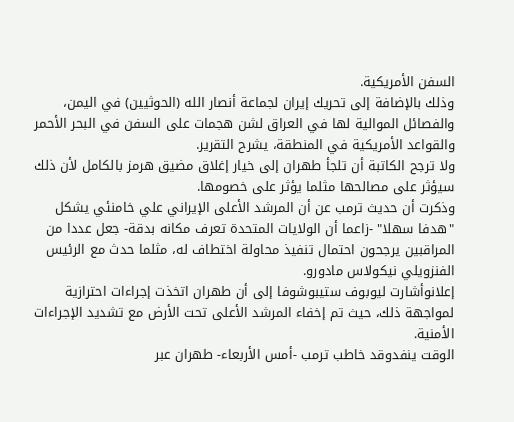السفن الأمريكية.
وذلك بالإضافة إلى تحريك إيران لجماعة أنصار الله (الحوثيين) في اليمن، والفصائل الموالية لها في العراق لشن هجمات على السفن في البحر الأحمر والقواعد الأمريكية في المنطقة، يشرح التقرير.
ولا ترجح الكاتبة أن تلجأ طهران إلى خيار إغلاق مضيق هرمز بالكامل لأن ذلك سيؤثر على مصالحها مثلما يؤثر على خصومها.
وذكرت أن حديث ترمب عن أن المرشد الأعلى الإيراني علي خامنئي يشكل "هدفا سهلا" -زاعما أن الولايات المتحدة تعرف مكانه بدقة- جعل عددا من المراقبين يرجحون احتمال تنفيذ محاولة اختطاف له، مثلما حدث مع الرئيس الفنزويلي نيكولاس مادورو.
إعلانوأشارت ليوبوف ستيبوشوفا إلى أن طهران اتخذت إجراءات احترازية لمواجهة ذلك، حيث تم إخفاء المرشد الأعلى تحت الأرض مع تشديد الإجراءات الأمنية.
الوقت ينفدوقد خاطب ترمب -أمس الأربعاء- طهران عبر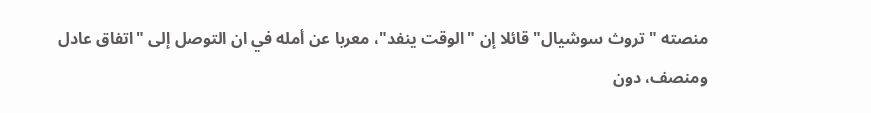منصته "تروث سوشيال" قائلا إن "الوقت ينفد"، معربا عن أمله في ان التوصل إلى "اتفاق عادل ومنصف، دون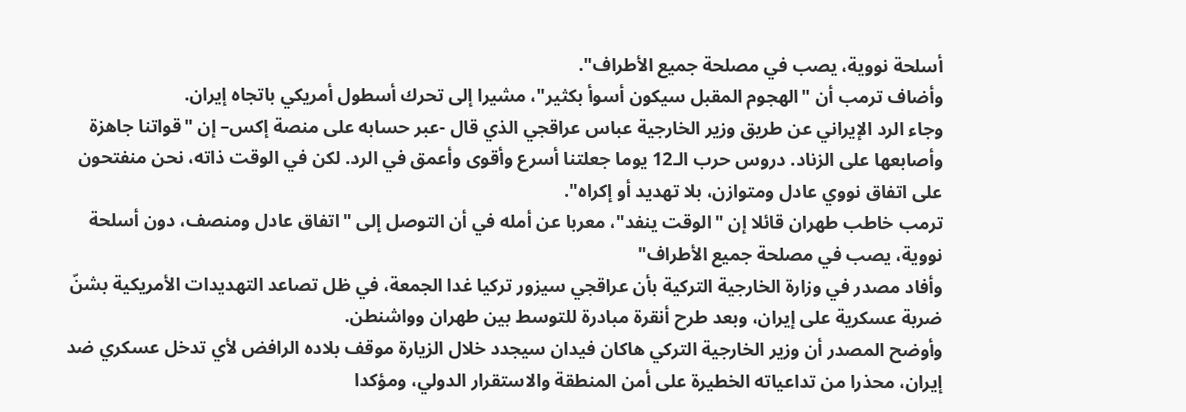أسلحة نووية، يصب في مصلحة جميع الأطراف".
وأضاف ترمب أن "الهجوم المقبل سيكون أسوأ بكثير"، مشيرا إلى تحرك أسطول أمريكي باتجاه إيران.
وجاء الرد الإيراني عن طريق وزير الخارجية عباس عراقجي الذي قال -عبر حسابه على منصة إكس– إن "قواتنا جاهزة وأصابعها على الزناد. دروس حرب الـ12 يوما جعلتنا أسرع وأقوى وأعمق في الرد. لكن في الوقت ذاته، نحن منفتحون على اتفاق نووي عادل ومتوازن، بلا تهديد أو إكراه".
ترمب خاطب طهران قائلا إن "الوقت ينفد"، معربا عن أمله في أن التوصل إلى "اتفاق عادل ومنصف، دون أسلحة نووية، يصب في مصلحة جميع الأطراف"
وأفاد مصدر في وزارة الخارجية التركية بأن عراقجي سيزور تركيا غدا الجمعة، في ظل تصاعد التهديدات الأمريكية بشنّ ضربة عسكرية على إيران، وبعد طرح أنقرة مبادرة للتوسط بين طهران وواشنطن.
وأوضح المصدر أن وزير الخارجية التركي هاكان فيدان سيجدد خلال الزيارة موقف بلاده الرافض لأي تدخل عسكري ضد إيران، محذرا من تداعياته الخطيرة على أمن المنطقة والاستقرار الدولي، ومؤكدا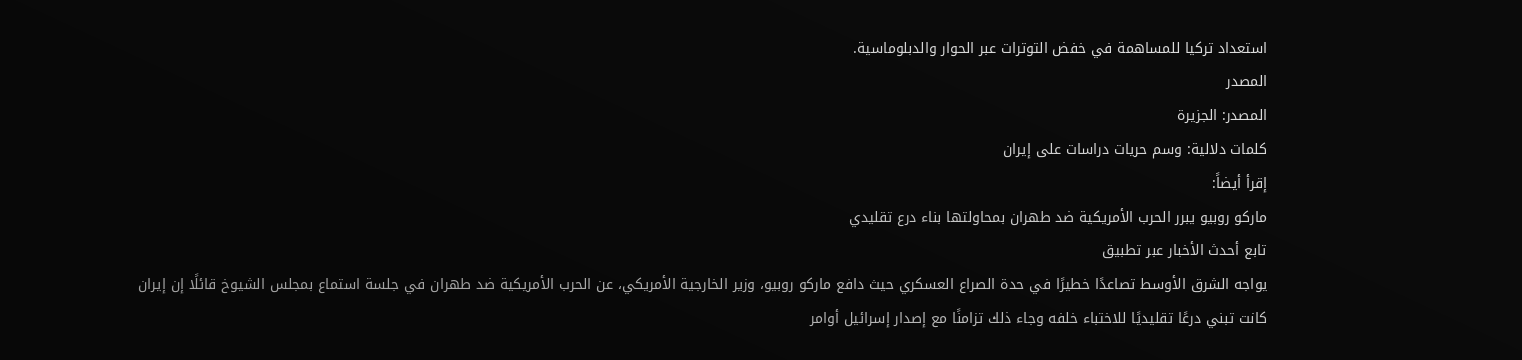استعداد تركيا للمساهمة في خفض التوترات عبر الحوار والدبلوماسية.
المصدر
المصدر: الجزيرة
كلمات دلالية: وسم حريات دراسات على إیران
إقرأ أيضاً:
ماركو روبيو يبرر الحرب الأمريكية ضد طهران بمحاولتها بناء درع تقليدي
تابع أحدث الأخبار عبر تطبيق
يواجه الشرق الأوسط تصاعدًا خطيرًا في حدة الصراع العسكري حيث دافع ماركو روبيو، وزير الخارجية الأمريكي، عن الحرب الأمريكية ضد طهران في جلسة استماع بمجلس الشيوخ قائلًا إن إيران كانت تبني درعًا تقليديًا للاختباء خلفه وجاء ذلك تزامنًا مع إصدار إسرائيل أوامر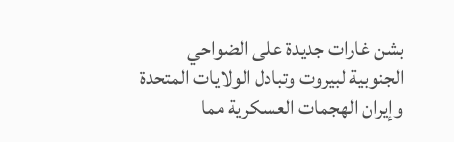بشن غارات جديدة على الضواحي الجنوبية لبيروت وتبادل الولايات المتحدة وإيران الهجمات العسكرية مما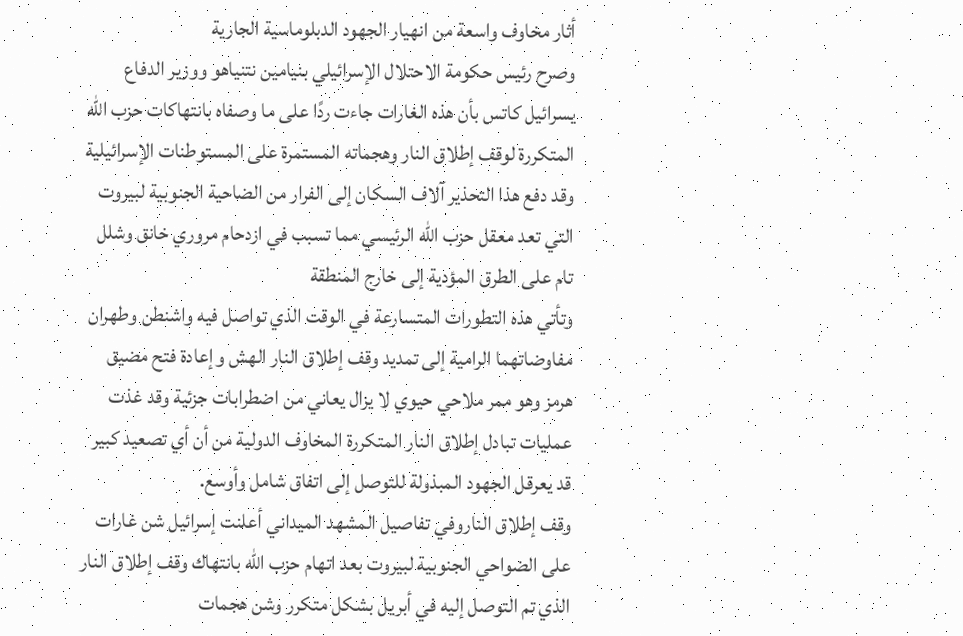أثار مخاوف واسعة من انهيار الجهود الدبلوماسية الجارية
وصرح رئيس حكومة الاحتلال الإسرائيلي بنيامين نتنياهو ووزير الدفاع يسرائيل كاتس بأن هذه الغارات جاءت ردًا على ما وصفاه بانتهاكات حزب الله المتكررة لوقف إطلاق النار وهجماته المستمرة على المستوطنات الإسرائيلية وقد دفع هذا التحذير آلاف السكان إلى الفرار من الضاحية الجنوبية لبيروت التي تعد معقل حزب الله الرئيسي مما تسبب في ازدحام مروري خانق وشلل تام على الطرق المؤدية إلى خارج المنطقة
وتأتي هذه التطورات المتسارعة في الوقت الذي تواصل فيه واشنطن وطهران مفاوضاتهما الرامية إلى تمديد وقف إطلاق النار الهش وإعادة فتح مضيق هرمز وهو ممر ملاحي حيوي لا يزال يعاني من اضطرابات جزئية وقد غذت عمليات تبادل إطلاق النار المتكررة المخاوف الدولية من أن أي تصعيد كبير قد يعرقل الجهود المبذولة للتوصل إلى اتفاق شامل وأوسع.
وقف إطلاق الناروفي تفاصيل المشهد الميداني أعلنت إسرائيل شن غارات على الضواحي الجنوبية لبيروت بعد اتهام حزب الله بانتهاك وقف إطلاق النار الذي تم التوصل إليه في أبريل بشكل متكرر وشن هجمات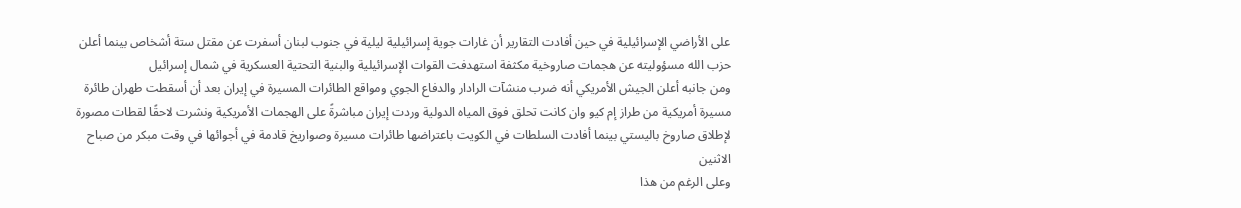على الأراضي الإسرائيلية في حين أفادت التقارير أن غارات جوية إسرائيلية ليلية في جنوب لبنان أسفرت عن مقتل ستة أشخاص بينما أعلن حزب الله مسؤوليته عن هجمات صاروخية مكثفة استهدفت القوات الإسرائيلية والبنية التحتية العسكرية في شمال إسرائيل
ومن جانبه أعلن الجيش الأمريكي أنه ضرب منشآت الرادار والدفاع الجوي ومواقع الطائرات المسيرة في إيران بعد أن أسقطت طهران طائرة مسيرة أمريكية من طراز إم كيو وان كانت تحلق فوق المياه الدولية وردت إيران مباشرةً على الهجمات الأمريكية ونشرت لاحقًا لقطات مصورة لإطلاق صاروخ باليستي بينما أفادت السلطات في الكويت باعتراضها طائرات مسيرة وصواريخ قادمة في أجوائها في وقت مبكر من صباح الاثنين
وعلى الرغم من هذا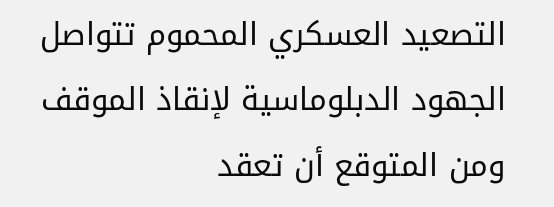التصعيد العسكري المحموم تتواصل الجهود الدبلوماسية لإنقاذ الموقف ومن المتوقع أن تعقد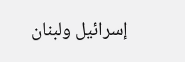إسرائيل ولبنان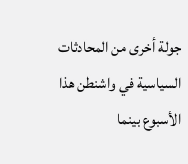جولة أخرى من المحادثات السياسية في واشنطن هذا الأسبوع بينما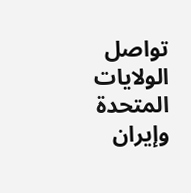تواصل الولايات المتحدة وإيران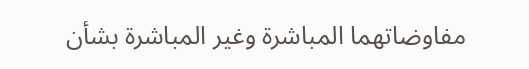مفاوضاتهما المباشرة وغير المباشرة بشأن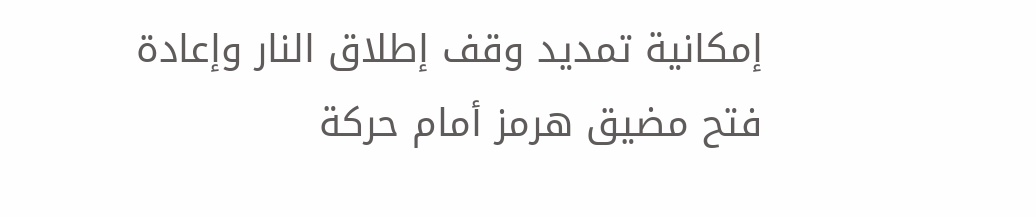إمكانية تمديد وقف إطلاق النار وإعادة فتح مضيق هرمز أمام حركة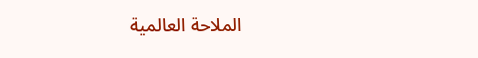الملاحة العالمية